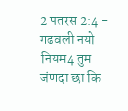2 पतरस 2:4 - गढवली नयो नियम4 तुम जंणदा छा कि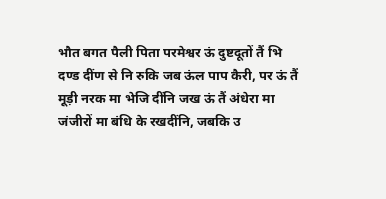भौत बगत पैली पिता परमेश्वर ऊं दुष्टदूतों तैं भि दण्ड दींण से नि रुकि जब ऊंल पाप कैरी, पर ऊं तैं मूड़ी नरक मा भेजि दींनि जख ऊं तैं अंधेरा मा जंजीरों मा बंधि के रखदींनि, जबकि उ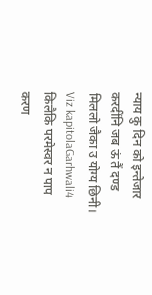न्याय कु दिन को इन्तेजार करदींनि जब ऊं तैं दण्ड मिललो जैका उ योग्य छिनी। Viz kapitolaGarhwali4 किलैकि परमेस्वर न पाप करण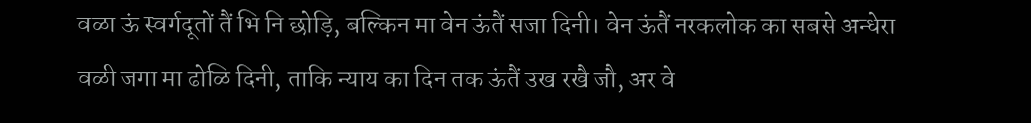वळा ऊं स्वर्गदूतों तैं भि नि छोड़ि, बल्किन मा वेन ऊंतैं सजा दिनी। वेन ऊंतैं नरकलोक का सबसे अन्धेरा वळी जगा मा ढोळि दिनी, ताकि न्याय का दिन तक ऊंतैं उख रखै जौ, अर वे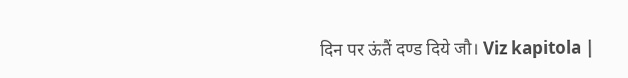दिन पर ऊंतैं दण्ड दिये जौ। Viz kapitola |